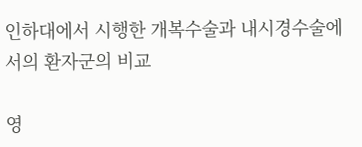인하대에서 시행한 개복수술과 내시경수술에서의 환자군의 비교

영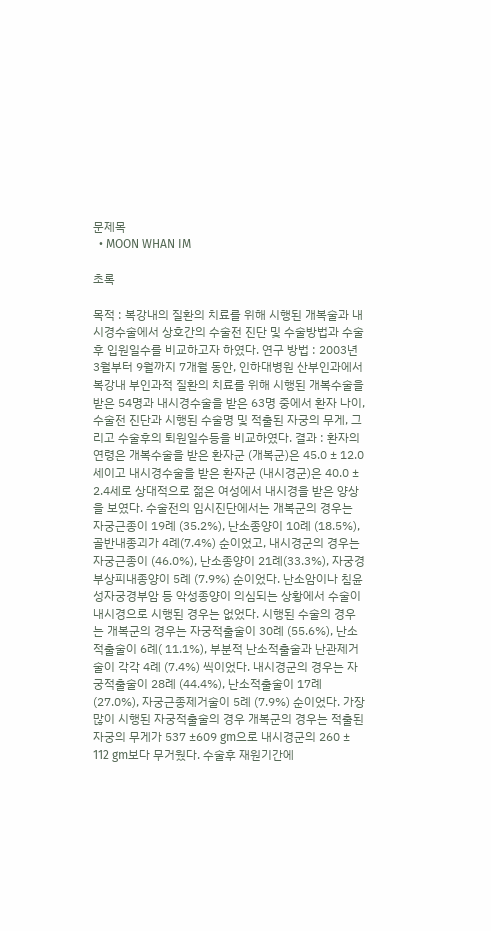문제목
  • MOON WHAN IM

초록

목적 : 복강내의 질환의 치료를 위해 시행된 개복술과 내시경수술에서 상호간의 수술전 진단 및 수술방법과 수술후 입원일수를 비교하고자 하였다. 연구 방법 : 2003년 3월부터 9월까지 7개월 동안, 인하대병원 산부인과에서 복강내 부인과적 질환의 치료를 위해 시행된 개복수술을 받은 54명과 내시경수술을 받은 63명 중에서 환자 나이, 수술전 진단과 시행된 수술명 및 적출된 자궁의 무게, 그리고 수술후의 퇴원일수등을 비교하였다. 결과 : 환자의 연령은 개복수술을 받은 환자군 (개복군)은 45.0 ± 12.0 세이고 내시경수술을 받은 환자군 (내시경군)은 40.0 ± 2.4세로 상대적으로 젊은 여성에서 내시경을 받은 양상을 보였다. 수술전의 임시진단에서는 개복군의 경우는 자궁근종이 19례 (35.2%), 난소종양이 10례 (18.5%), 골반내종괴가 4례(7.4%) 순이었고, 내시경군의 경우는 자궁근종이 (46.0%), 난소종양이 21례(33.3%), 자궁경부상피내종양이 5례 (7.9%) 순이었다. 난소암이나 침윤성자궁경부암 등 악성종양이 의심되는 상황에서 수술이 내시경으로 시행된 경우는 없었다. 시행된 수술의 경우는 개복군의 경우는 자궁적출술이 30례 (55.6%), 난소적출술이 6례( 11.1%), 부분적 난소적출술과 난관제거술이 각각 4례 (7.4%) 씩이었다. 내시경군의 경우는 자궁적출술이 28례 (44.4%), 난소적출술이 17례 (27.0%), 자궁근종제거술이 5례 (7.9%) 순이었다. 가장 많이 시행된 자궁적출술의 경우 개복군의 경우는 적출된 자궁의 무게가 537 ±609 gm으로 내시경군의 260 ± 112 gm보다 무거웠다. 수술후 재원기간에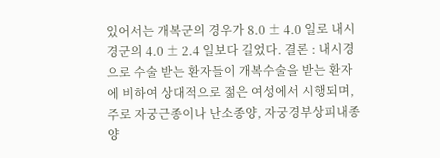있어서는 개복군의 경우가 8.0 ± 4.0 일로 내시경군의 4.0 ± 2.4 일보다 길었다. 결론 : 내시경으로 수술 받는 환자들이 개복수술을 받는 환자에 비하여 상대적으로 젊은 여성에서 시행되며, 주로 자궁근종이나 난소종양, 자궁경부상피내종양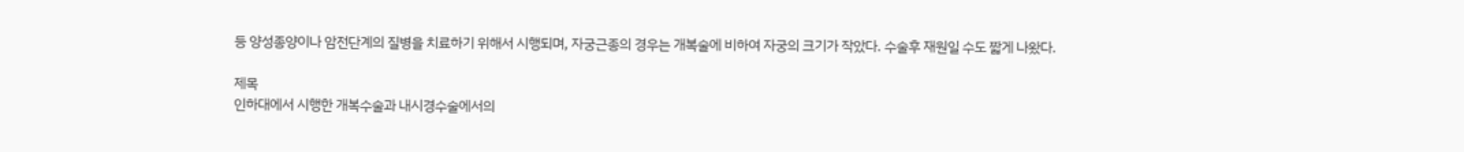등 양성종양이나 암전단계의 질병을 치료하기 위해서 시행되며, 자궁근종의 경우는 개복술에 비하여 자궁의 크기가 작았다. 수술후 재원일 수도 짧게 나왔다.

제목
인하대에서 시행한 개복수술과 내시경수술에서의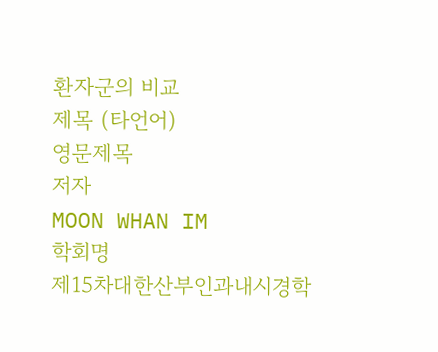환자군의 비교
제목 (타언어)
영문제목
저자
MOON WHAN IM
학회명
제15차대한산부인과내시경학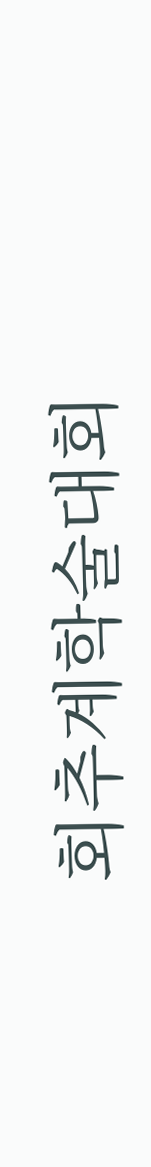회추계학술대회